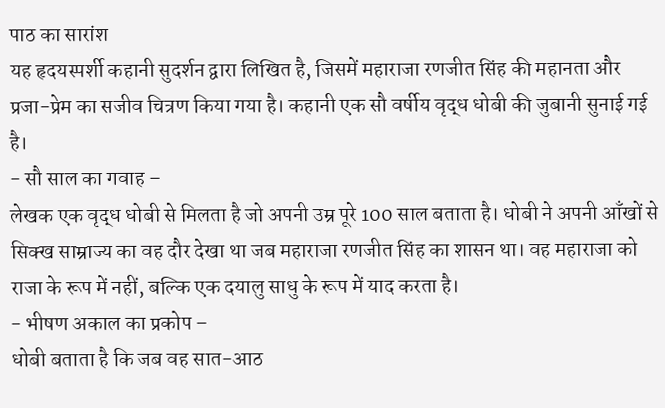पाठ का सारांश
यह हृदयस्पर्शी कहानी सुदर्शन द्वारा लिखित है, जिसमें महाराजा रणजीत सिंह की महानता और प्रजा-प्रेम का सजीव चित्रण किया गया है। कहानी एक सौ वर्षीय वृद्ध धोबी की जुबानी सुनाई गई है।
- सौ साल का गवाह –
लेखक एक वृद्ध धोबी से मिलता है जो अपनी उम्र पूरे 100 साल बताता है। धोबी ने अपनी आँखों से सिक्ख साम्राज्य का वह दौर देखा था जब महाराजा रणजीत सिंह का शासन था। वह महाराजा को राजा के रूप में नहीं, बल्कि एक दयालु साधु के रूप में याद करता है।
- भीषण अकाल का प्रकोप –
धोबी बताता है कि जब वह सात-आठ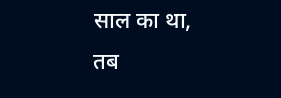साल का था, तब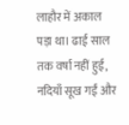लाहौर में अकाल पड़ा था। ढाई साल तक वर्षा नहीं हुई, नदियाँ सूख गईं और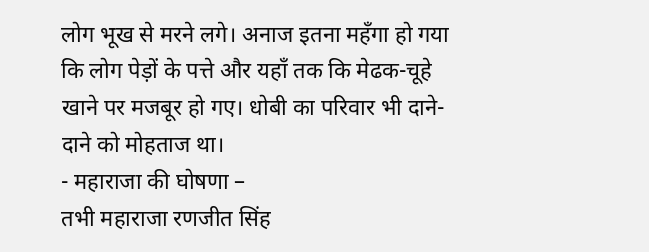लोग भूख से मरने लगे। अनाज इतना महँगा हो गया कि लोग पेड़ों के पत्ते और यहाँ तक कि मेढक-चूहे खाने पर मजबूर हो गए। धोबी का परिवार भी दाने-दाने को मोहताज था।
- महाराजा की घोषणा –
तभी महाराजा रणजीत सिंह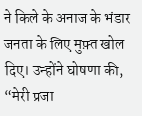ने किले के अनाज के भंडार जनता के लिए मुफ़्त खोल दिए। उन्होंने घोषणा की, “मेरी प्रजा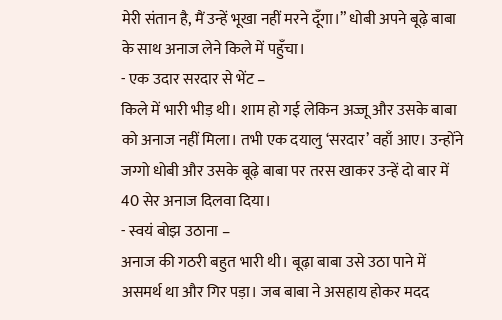मेरी संतान है, मैं उन्हें भूखा नहीं मरने दूँगा।” धोबी अपने बूढ़े बाबा के साथ अनाज लेने किले में पहुँचा।
- एक उदार सरदार से भेंट –
किले में भारी भीड़ थी। शाम हो गई लेकिन अज्जू और उसके बाबा को अनाज नहीं मिला। तभी एक दयालु ‘सरदार’ वहाँ आए। उन्होंने जग्गो धोबी और उसके बूढ़े बाबा पर तरस खाकर उन्हें दो बार में 40 सेर अनाज दिलवा दिया।
- स्वयं बोझ उठाना –
अनाज की गठरी बहुत भारी थी। बूढ़ा बाबा उसे उठा पाने में असमर्थ था और गिर पड़ा। जब बाबा ने असहाय होकर मदद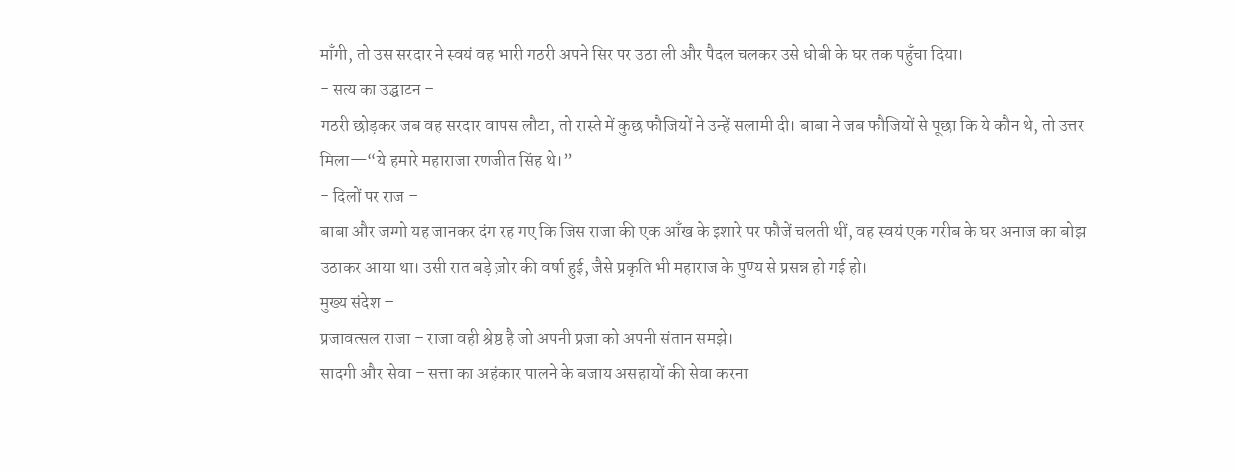माँगी, तो उस सरदार ने स्वयं वह भारी गठरी अपने सिर पर उठा ली और पैदल चलकर उसे धोबी के घर तक पहुँचा दिया।
- सत्य का उद्घाटन –
गठरी छोड़कर जब वह सरदार वापस लौटा, तो रास्ते में कुछ फौजियों ने उन्हें सलामी दी। बाबा ने जब फौजियों से पूछा कि ये कौन थे, तो उत्तर मिला—“ये हमारे महाराजा रणजीत सिंह थे।”
- दिलों पर राज –
बाबा और जग्गो यह जानकर दंग रह गए कि जिस राजा की एक आँख के इशारे पर फौजें चलती थीं, वह स्वयं एक गरीब के घर अनाज का बोझ उठाकर आया था। उसी रात बड़े ज़ोर की वर्षा हुई, जैसे प्रकृति भी महाराज के पुण्य से प्रसन्न हो गई हो।
मुख्य संदेश –
प्रजावत्सल राजा – राजा वही श्रेष्ठ है जो अपनी प्रजा को अपनी संतान समझे।
सादगी और सेवा – सत्ता का अहंकार पालने के बजाय असहायों की सेवा करना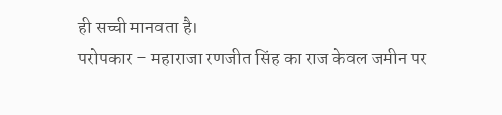ही सच्ची मानवता है।
परोपकार – महाराजा रणजीत सिंह का राज केवल जमीन पर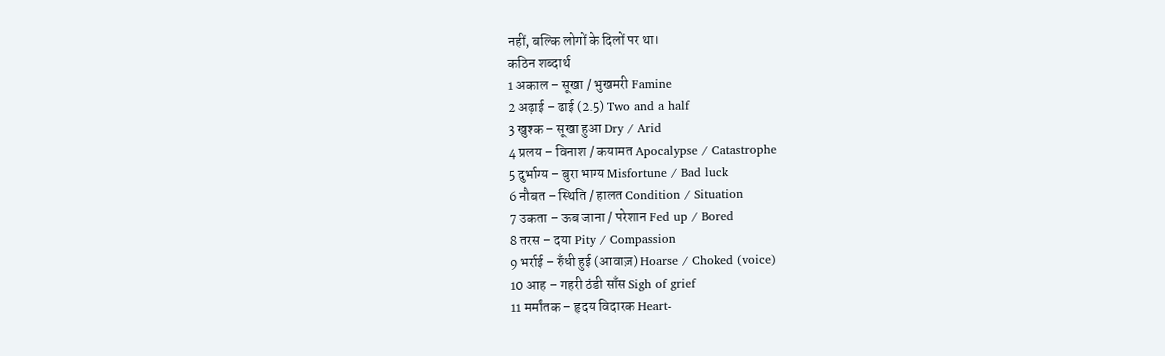नहीं, बल्कि लोगों के दिलों पर था।
कठिन शब्दार्थ
1 अकाल – सूखा / भुखमरी Famine
2 अढ़ाई – ढाई (2.5) Two and a half
3 खुश्क – सूखा हुआ Dry / Arid
4 प्रलय – विनाश / कयामत Apocalypse / Catastrophe
5 दुर्भाग्य – बुरा भाग्य Misfortune / Bad luck
6 नौबत – स्थिति / हालत Condition / Situation
7 उकता – ऊब जाना / परेशान Fed up / Bored
8 तरस – दया Pity / Compassion
9 भर्राई – रुँधी हुई (आवाज़) Hoarse / Choked (voice)
10 आह – गहरी ठंडी साँस Sigh of grief
11 मर्मांतक – हृदय विदारक Heart-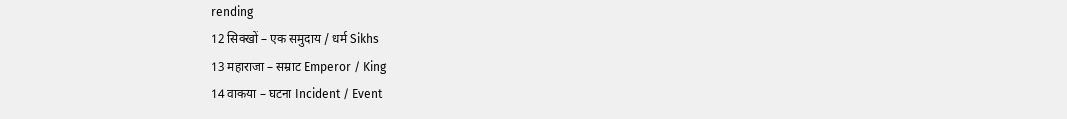rending
12 सिक्खों – एक समुदाय / धर्म Sikhs
13 महाराजा – सम्राट Emperor / King
14 वाकया – घटना Incident / Event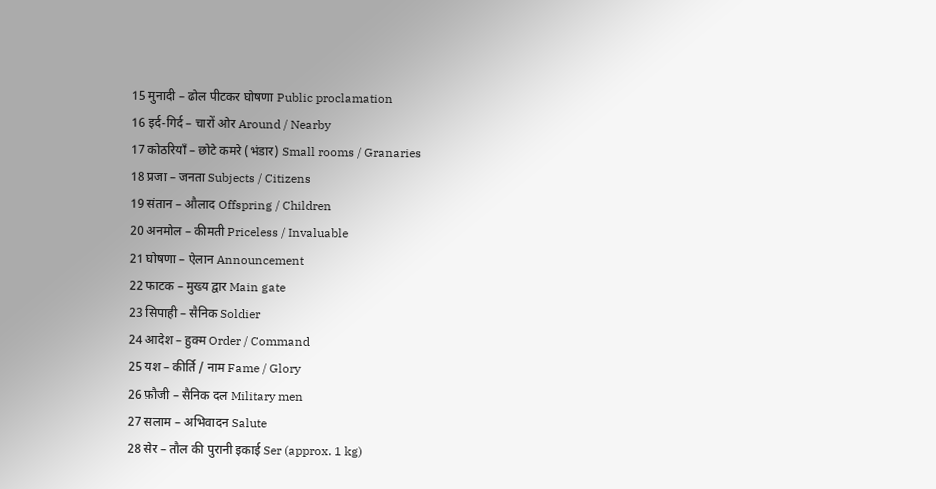15 मुनादी – ढोल पीटकर घोषणा Public proclamation
16 इर्द-गिर्द – चारों ओर Around / Nearby
17 कोठरियाँ – छोटे कमरे (भंडार) Small rooms / Granaries
18 प्रजा – जनता Subjects / Citizens
19 संतान – औलाद Offspring / Children
20 अनमोल – कीमती Priceless / Invaluable
21 घोषणा – ऐलान Announcement
22 फाटक – मुख्य द्वार Main gate
23 सिपाही – सैनिक Soldier
24 आदेश – हुक्म Order / Command
25 यश – कीर्ति / नाम Fame / Glory
26 फ़ौजी – सैनिक दल Military men
27 सलाम – अभिवादन Salute
28 सेर – तौल की पुरानी इकाई Ser (approx. 1 kg)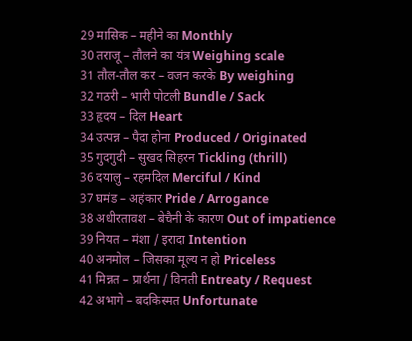29 मासिक – महीने का Monthly
30 तराजू – तौलने का यंत्र Weighing scale
31 तौल-तौल कर – वजन करके By weighing
32 गठरी – भारी पोटली Bundle / Sack
33 हृदय – दिल Heart
34 उत्पन्न – पैदा होना Produced / Originated
35 गुदगुदी – सुखद सिहरन Tickling (thrill)
36 दयालु – रहमदिल Merciful / Kind
37 घमंड – अहंकार Pride / Arrogance
38 अधीरतावश – बेचैनी के कारण Out of impatience
39 नियत – मंशा / इरादा Intention
40 अनमोल – जिसका मूल्य न हो Priceless
41 मिन्नत – प्रार्थना / विनती Entreaty / Request
42 अभागे – बदकिस्मत Unfortunate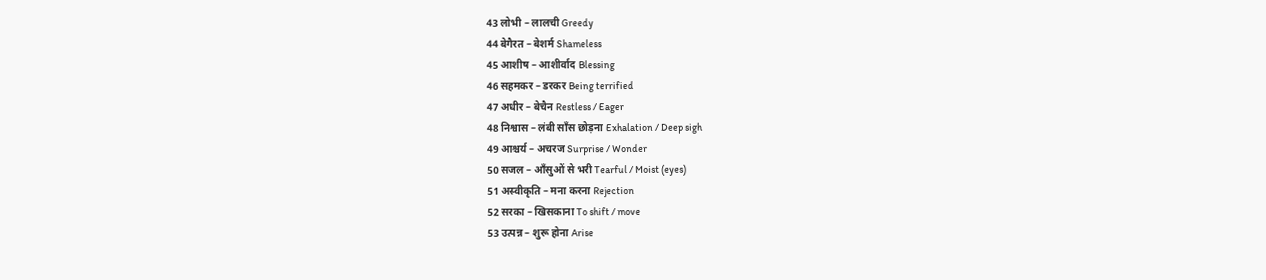43 लोभी – लालची Greedy
44 बेगैरत – बेशर्म Shameless
45 आशीष – आशीर्वाद Blessing
46 सहमकर – डरकर Being terrified
47 अधीर – बेचैन Restless / Eager
48 निश्वास – लंबी साँस छोड़ना Exhalation / Deep sigh
49 आश्चर्य – अचरज Surprise / Wonder
50 सजल – आँसुओं से भरी Tearful / Moist (eyes)
51 अस्वीकृति – मना करना Rejection
52 सरका – खिसकाना To shift / move
53 उत्पन्न – शुरू होना Arise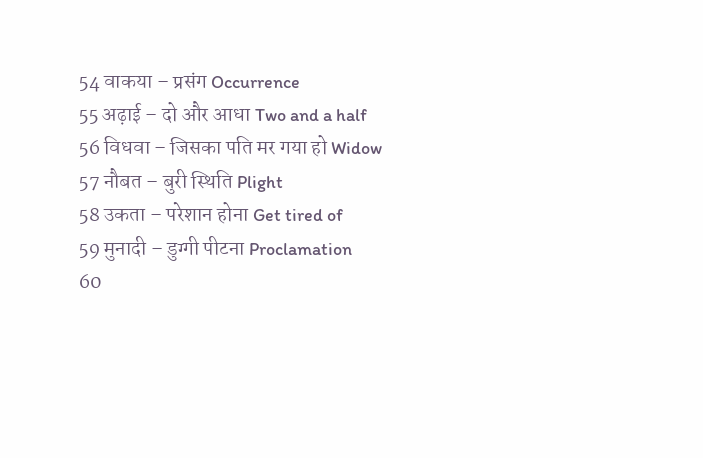54 वाकया – प्रसंग Occurrence
55 अढ़ाई – दो और आधा Two and a half
56 विधवा – जिसका पति मर गया हो Widow
57 नौबत – बुरी स्थिति Plight
58 उकता – परेशान होना Get tired of
59 मुनादी – डुग्गी पीटना Proclamation
60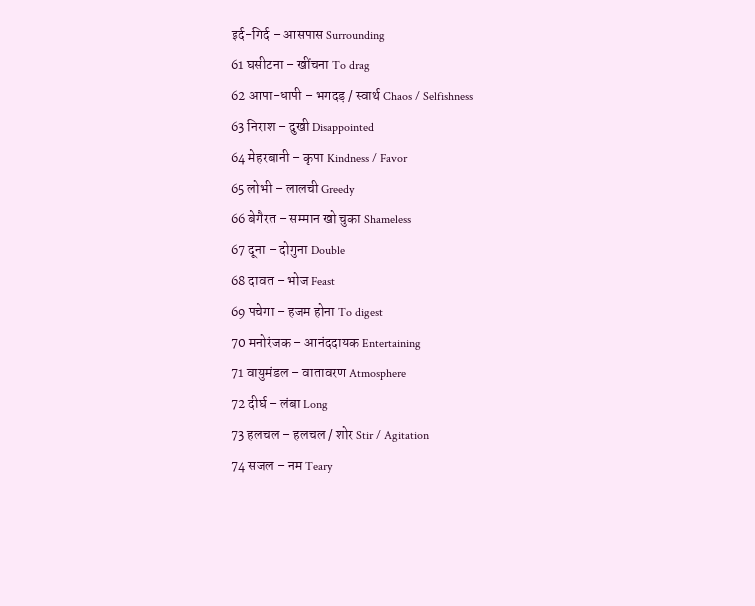इर्द-गिर्द – आसपास Surrounding
61 घसीटना – खींचना To drag
62 आपा-धापी – भगदड़ / स्वार्थ Chaos / Selfishness
63 निराश – दुखी Disappointed
64 मेहरबानी – कृपा Kindness / Favor
65 लोभी – लालची Greedy
66 बेगैरत – सम्मान खो चुका Shameless
67 दूना – दोगुना Double
68 दावत – भोज Feast
69 पचेगा – हजम होना To digest
70 मनोरंजक – आनंददायक Entertaining
71 वायुमंडल – वातावरण Atmosphere
72 दीर्घ – लंबा Long
73 हलचल – हलचल / शोर Stir / Agitation
74 सजल – नम Teary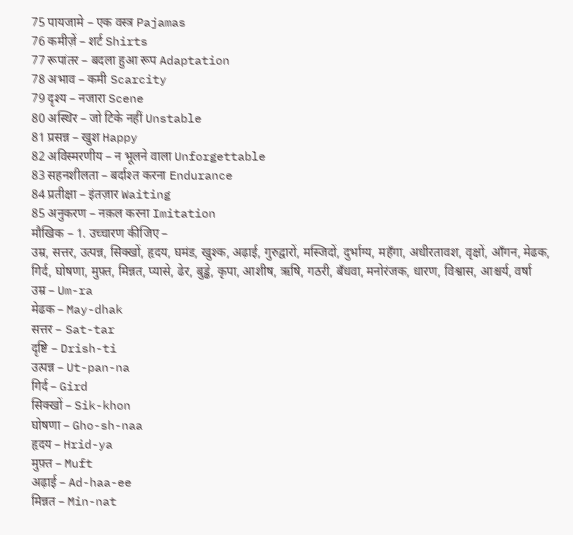75 पायजामे – एक वस्त्र Pajamas
76 कमीज़ें – शर्ट Shirts
77 रूपांतर – बदला हुआ रूप Adaptation
78 अभाव – कमी Scarcity
79 दृश्य – नजारा Scene
80 अस्थिर – जो टिके नहीं Unstable
81 प्रसन्न – खुश Happy
82 अविस्मरणीय – न भूलने वाला Unforgettable
83 सहनशीलता – बर्दाश्त करना Endurance
84 प्रतीक्षा – इंतज़ार Waiting
85 अनुकरण – नक़ल करना Imitation
मौखिक – 1. उच्चारण कीजिए –
उम्र, सत्तर, उत्पन्न, सिक्खों, हृदय, घमंड, खुश्क, अढ़ाई, गुरुद्वारों, मस्जिदों, दुर्भाग्य, महँगा, अधीरतावश, वृक्षों, आँगन, मेढक, गिर्द, घोषणा, मुफ़्त, मिन्नत, प्यासे, ढेर, बुड्ढे, कृपा, आशीष, ऋषि, गठरी, बँधवा, मनोरंजक, धारण, विश्वास, आश्चर्य, वर्षा
उम्र – Um-ra
मेढक – May-dhak
सत्तर – Sat-tar
दृष्टि – Drish-ti
उत्पन्न – Ut-pan-na
गिर्द – Gird
सिक्खों – Sik-khon
घोषणा – Gho-sh-naa
हृदय – Hrid-ya
मुफ़्त – Muft
अढ़ाई – Ad-haa-ee
मिन्नत – Min-nat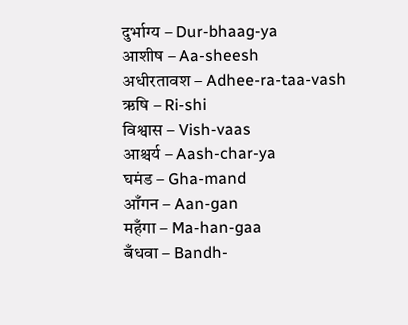दुर्भाग्य – Dur-bhaag-ya
आशीष – Aa-sheesh
अधीरतावश – Adhee-ra-taa-vash
ऋषि – Ri-shi
विश्वास – Vish-vaas
आश्चर्य – Aash-char-ya
घमंड – Gha-mand
आँगन – Aan-gan
महँगा – Ma-han-gaa
बँधवा – Bandh-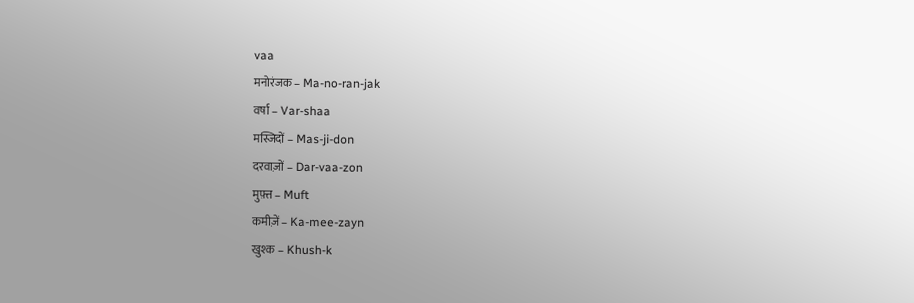vaa
मनोरंजक – Ma-no-ran-jak
वर्षा – Var-shaa
मस्जिदों – Mas-ji-don
दरवाज़ों – Dar-vaa-zon
मुफ़्त – Muft
कमीज़ें – Ka-mee-zayn
खुश्क – Khush-k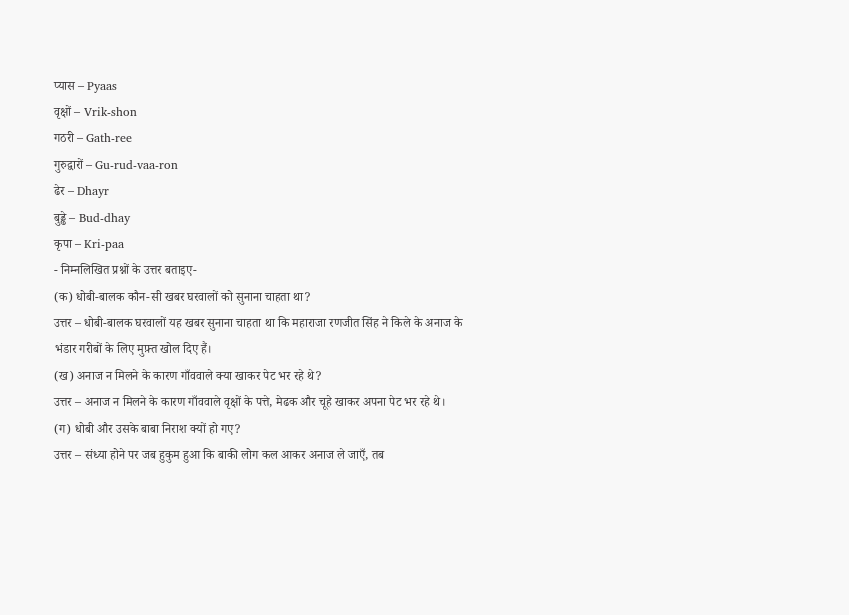प्यास – Pyaas
वृक्षों – Vrik-shon
गठरी – Gath-ree
गुरुद्वारों – Gu-rud-vaa-ron
ढेर – Dhayr
बुड्ढे – Bud-dhay
कृपा – Kri-paa
- निम्नलिखित प्रश्नों के उत्तर बताइए-
(क) धोबी-बालक कौन-सी खबर घरवालों को सुनाना चाहता था?
उत्तर – धोबी-बालक घरवालों यह खबर सुनाना चाहता था कि महाराजा रणजीत सिंह ने किले के अनाज के भंडार गरीबों के लिए मुफ़्त खोल दिए हैं।
(ख) अनाज न मिलने के कारण गाँववाले क्या खाकर पेट भर रहे थे?
उत्तर – अनाज न मिलने के कारण गाँववाले वृक्षों के पत्ते, मेढक और चूहे खाकर अपना पेट भर रहे थे।
(ग) धोबी और उसके बाबा निराश क्यों हो गए?
उत्तर – संध्या होने पर जब हुकुम हुआ कि बाकी लोग कल आकर अनाज ले जाएँ, तब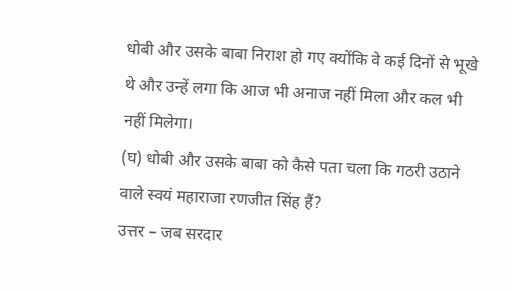धोबी और उसके बाबा निराश हो गए क्योंकि वे कई दिनों से भूखे थे और उन्हें लगा कि आज भी अनाज नहीं मिला और कल भी नहीं मिलेगा।
(घ) धोबी और उसके बाबा को कैसे पता चला कि गठरी उठाने वाले स्वयं महाराजा रणजीत सिंह हैं?
उत्तर – जब सरदार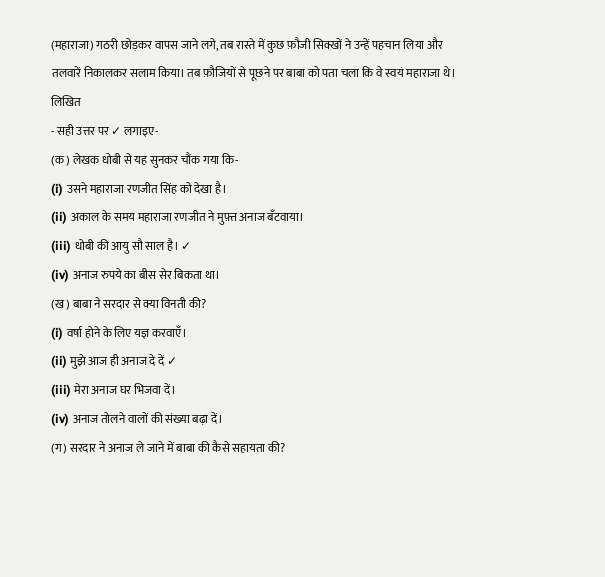(महाराजा) गठरी छोड़कर वापस जाने लगे, तब रास्ते में कुछ फ़ौजी सिक्खों ने उन्हें पहचान लिया और तलवारें निकालकर सलाम किया। तब फ़ौजियों से पूछने पर बाबा को पता चला कि वे स्वयं महाराजा थे।
लिखित
- सही उत्तर पर ✓ लगाइए-
(क) लेखक धोबी से यह सुनकर चौंक गया कि-
(i) उसने महाराजा रणजीत सिंह को देखा है।
(ii) अकाल के समय महाराजा रणजीत ने मुफ़्त अनाज बँटवाया।
(iii) धोबी की आयु सौ साल है। ✓
(iv) अनाज रुपये का बीस सेर बिकता था।
(ख) बाबा ने सरदार से क्या विनती की?
(i) वर्षा होने के लिए यज्ञ करवाएँ।
(ii) मुझे आज ही अनाज दे दें ✓
(iii) मेरा अनाज घर भिजवा दें।
(iv) अनाज तोलने वालों की संख्या बढ़ा दें।
(ग) सरदार ने अनाज ले जाने में बाबा की कैसे सहायता की?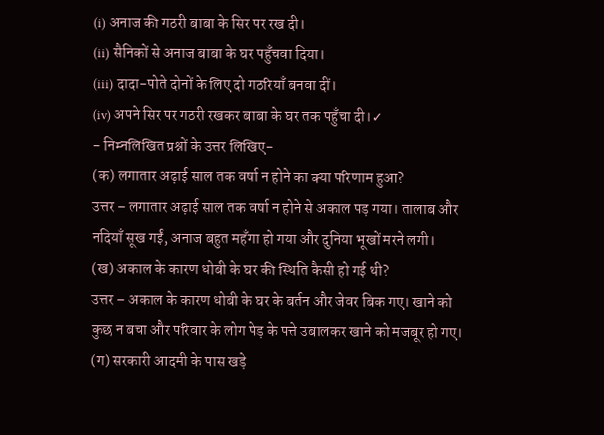(i) अनाज की गठरी बाबा के सिर पर रख दी।
(ii) सैनिकों से अनाज बाबा के घर पहुँचवा दिया।
(iii) दादा-पोते दोनों के लिए दो गठरियाँ बनवा दीं।
(iv) अपने सिर पर गठरी रखकर बाबा के घर तक पहुँचा दी।✓
- निम्नलिखित प्रश्नों के उत्तर लिखिए-
(क) लगातार अढ़ाई साल तक वर्षा न होने का क्या परिणाम हुआ?
उत्तर – लगातार अढ़ाई साल तक वर्षा न होने से अकाल पड़ गया। तालाब और नदियाँ सूख गईं, अनाज बहुत महँगा हो गया और दुनिया भूखों मरने लगी।
(ख) अकाल के कारण धोबी के घर की स्थिति कैसी हो गई थी?
उत्तर – अकाल के कारण धोबी के घर के बर्तन और जेवर बिक गए। खाने को कुछ न बचा और परिवार के लोग पेड़ के पत्ते उबालकर खाने को मजबूर हो गए।
(ग) सरकारी आदमी के पास खड़े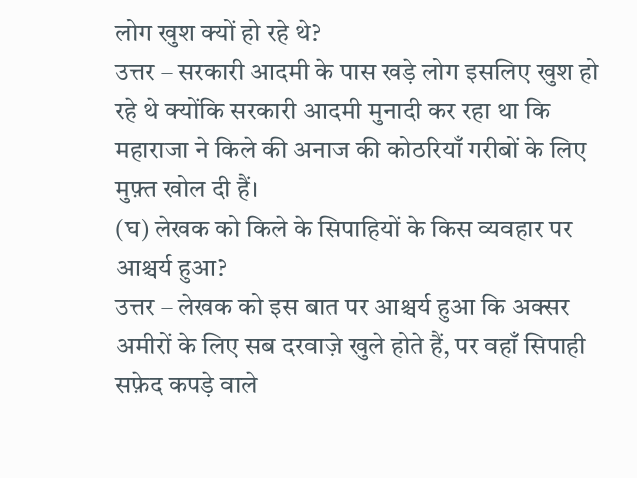लोग खुश क्यों हो रहे थे?
उत्तर – सरकारी आदमी के पास खड़े लोग इसलिए खुश हो रहे थे क्योंकि सरकारी आदमी मुनादी कर रहा था कि महाराजा ने किले की अनाज की कोठरियाँ गरीबों के लिए मुफ़्त खोल दी हैं।
(घ) लेखक को किले के सिपाहियों के किस व्यवहार पर आश्चर्य हुआ?
उत्तर – लेखक को इस बात पर आश्चर्य हुआ कि अक्सर अमीरों के लिए सब दरवाज़े खुले होते हैं, पर वहाँ सिपाही सफ़ेद कपड़े वाले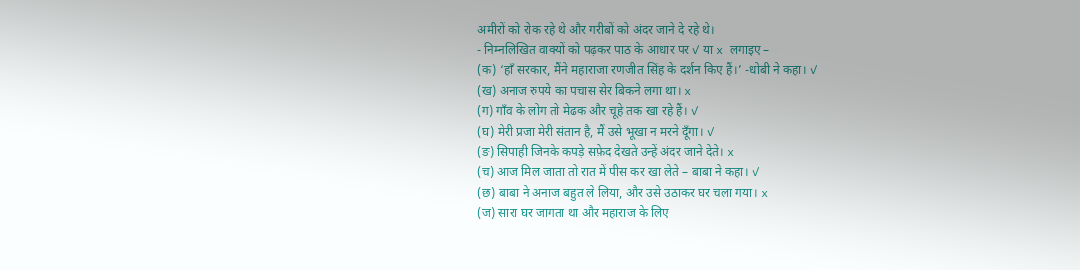अमीरों को रोक रहे थे और गरीबों को अंदर जाने दे रहे थे।
- निम्नलिखित वाक्यों को पढ़कर पाठ के आधार पर ✓ या x लगाइए –
(क) ‘हाँ सरकार, मैंने महाराजा रणजीत सिंह के दर्शन किए हैं।’ -धोबी ने कहा। ✓
(ख) अनाज रुपये का पचास सेर बिकने लगा था। x
(ग) गाँव के लोग तो मेढक और चूहे तक खा रहे हैं। ✓
(घ) मेरी प्रजा मेरी संतान है, मैं उसे भूखा न मरने दूँगा। ✓
(ङ) सिपाही जिनके कपड़े सफ़ेद देखते उन्हें अंदर जाने देते। x
(च) आज मिल जाता तो रात में पीस कर खा लेते – बाबा ने कहा। ✓
(छ) बाबा ने अनाज बहुत ले लिया, और उसे उठाकर घर चला गया। x
(ज) सारा घर जागता था और महाराज के लिए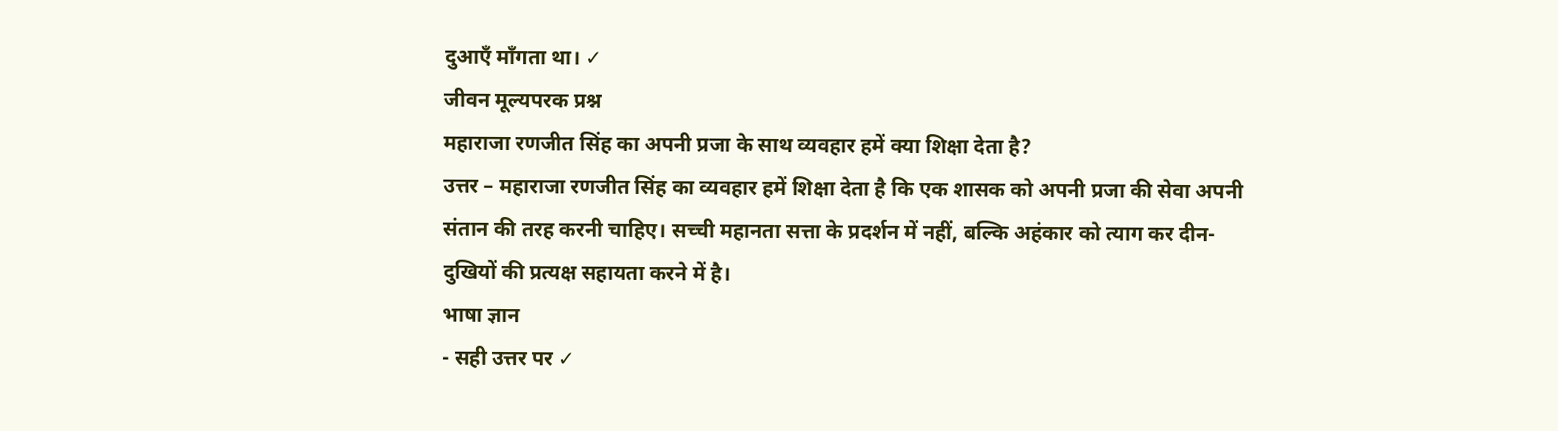दुआएँ माँगता था। ✓
जीवन मूल्यपरक प्रश्न
महाराजा रणजीत सिंह का अपनी प्रजा के साथ व्यवहार हमें क्या शिक्षा देता है?
उत्तर – महाराजा रणजीत सिंह का व्यवहार हमें शिक्षा देता है कि एक शासक को अपनी प्रजा की सेवा अपनी संतान की तरह करनी चाहिए। सच्ची महानता सत्ता के प्रदर्शन में नहीं, बल्कि अहंकार को त्याग कर दीन-दुखियों की प्रत्यक्ष सहायता करने में है।
भाषा ज्ञान
- सही उत्तर पर ✓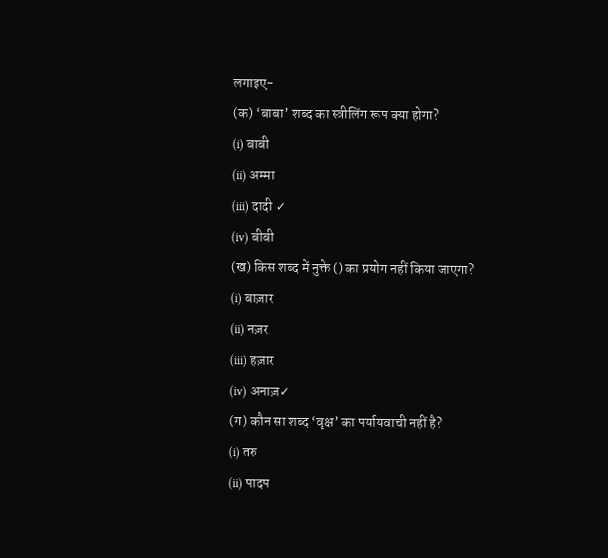लगाइए-
(क) ‘बाबा’ शब्द का स्त्रीलिंग रूप क्या होगा?
(i) बाबी
(ii) अम्मा
(iii) दादी ✓
(iv) बीबी
(ख) किस शब्द में नुक्ते () का प्रयोग नहीं किया जाएगा?
(i) बाज़ार
(ii) नज़र
(iii) हज़ार
(iv) अनाज़✓
(ग) कौन सा शब्द ‘वृक्ष’ का पर्यायवाची नहीं है?
(i) तरु
(ii) पादप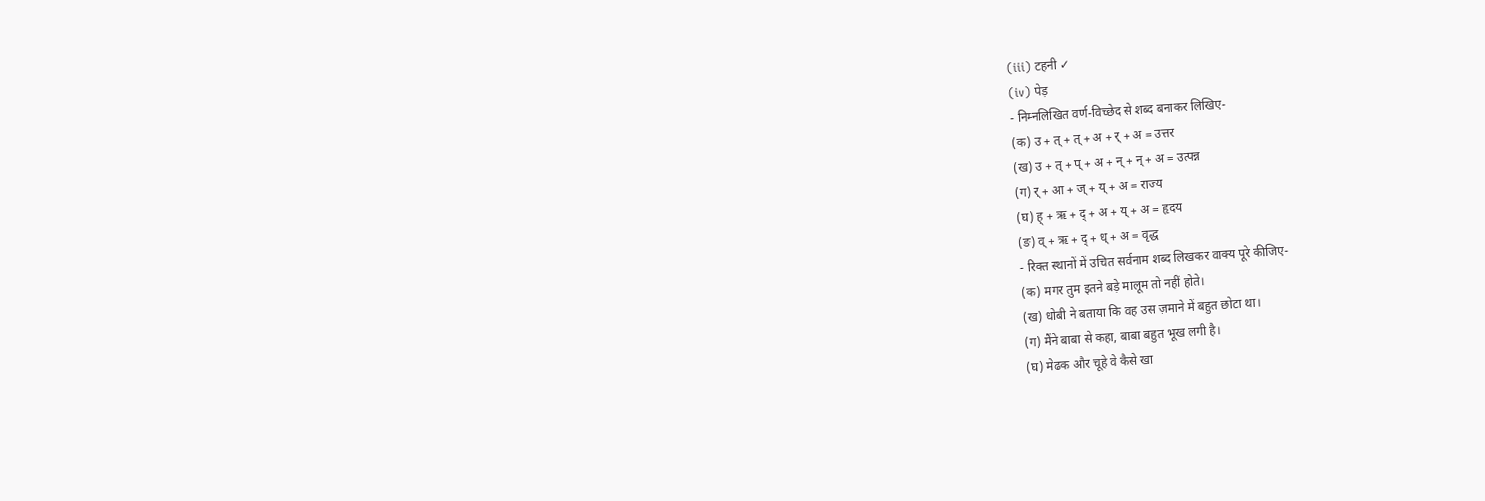(iii) टहनी ✓
(iv) पेड़
- निम्नलिखित वर्ण-विच्छेद से शब्द बनाकर लिखिए-
(क) उ + त् + त् + अ + र् + अ = उत्तर
(ख) उ + त् + प् + अ + न् + न् + अ = उत्पन्न
(ग) र् + आ + ज् + य् + अ = राज्य
(घ) ह् + ऋ + द् + अ + य् + अ = हृदय
(ङ) व् + ऋ + द् + ध् + अ = वृद्ध
- रिक्त स्थानों में उचित सर्वनाम शब्द लिखकर वाक्य पूरे कीजिए-
(क) मगर तुम इतने बड़े मालूम तो नहीं होते।
(ख) धोबी ने बताया कि वह उस ज़माने में बहुत छोटा था।
(ग) मैंने बाबा से कहा, बाबा बहुत भूख लगी है।
(घ) मेढक और चूहे वे कैसे खा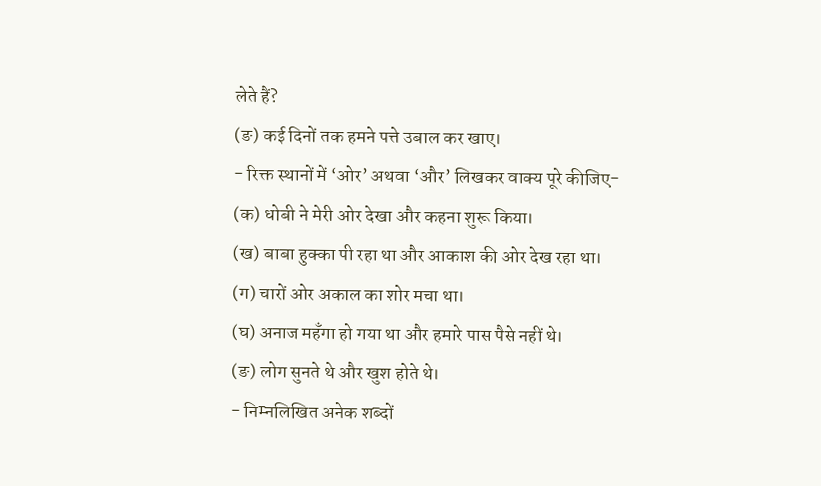लेते हैं?
(ङ) कई दिनों तक हमने पत्ते उबाल कर खाए।
- रिक्त स्थानों में ‘ओर’ अथवा ‘और’ लिखकर वाक्य पूरे कीजिए-
(क) धोबी ने मेरी ओर देखा और कहना शुरू किया।
(ख) बाबा हुक्का पी रहा था और आकाश की ओर देख रहा था।
(ग) चारों ओर अकाल का शोर मचा था।
(घ) अनाज महँगा हो गया था और हमारे पास पैसे नहीं थे।
(ङ) लोग सुनते थे और खुश होते थे।
- निम्नलिखित अनेक शब्दों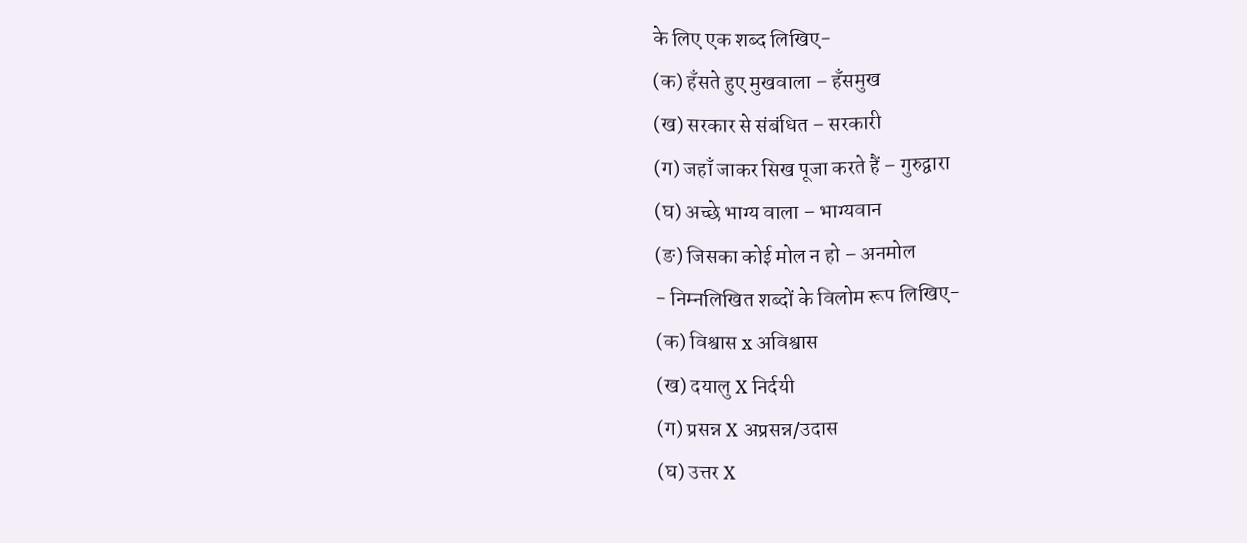के लिए एक शब्द लिखिए-
(क) हँसते हुए मुखवाला – हँसमुख
(ख) सरकार से संबंधित – सरकारी
(ग) जहाँ जाकर सिख पूजा करते हैं – गुरुद्वारा
(घ) अच्छे भाग्य वाला – भाग्यवान
(ङ) जिसका कोई मोल न हो – अनमोल
- निम्नलिखित शब्दों के विलोम रूप लिखिए-
(क) विश्वास x अविश्वास
(ख) दयालु X निर्दयी
(ग) प्रसन्न X अप्रसन्न/उदास
(घ) उत्तर X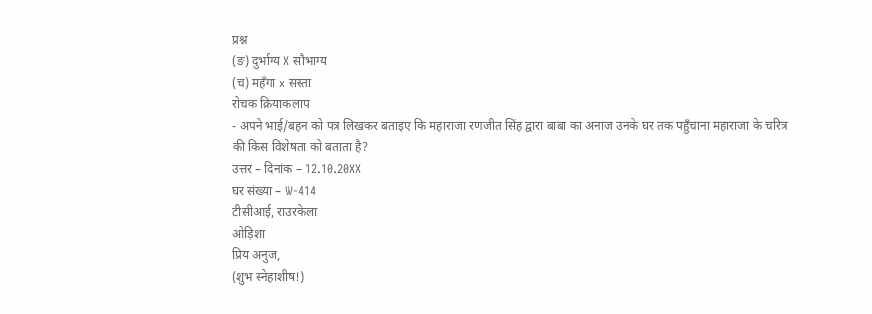प्रश्न
(ङ) दुर्भाग्य X सौभाग्य
(च) महँगा x सस्ता
रोचक क्रियाकलाप
- अपने भाई/बहन को पत्र लिखकर बताइए कि महाराजा रणजीत सिंह द्वारा बाबा का अनाज उनके घर तक पहुँचाना महाराजा के चरित्र की किस विशेषता को बताता है?
उत्तर – दिनांक – 12.10.20XX
घर संख्या – W-414
टीसीआई, राउरकेला
ओड़िशा
प्रिय अनुज,
(शुभ स्नेहाशीष!)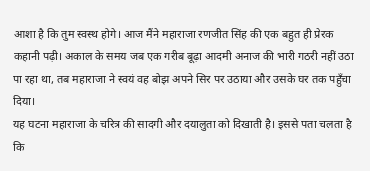आशा है कि तुम स्वस्थ होगे। आज मैंने महाराजा रणजीत सिंह की एक बहुत ही प्रेरक कहानी पढ़ी। अकाल के समय जब एक गरीब बूढ़ा आदमी अनाज की भारी गठरी नहीं उठा पा रहा था, तब महाराजा ने स्वयं वह बोझ अपने सिर पर उठाया और उसके घर तक पहुँचा दिया।
यह घटना महाराजा के चरित्र की सादगी और दयालुता को दिखाती है। इससे पता चलता है कि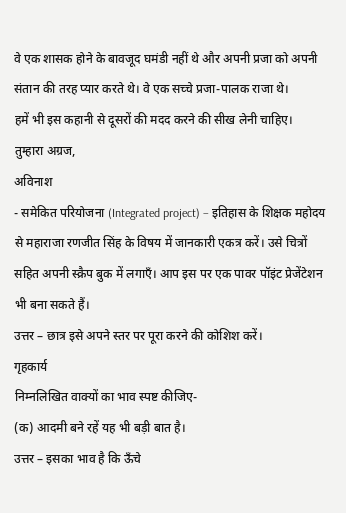वे एक शासक होने के बावजूद घमंडी नहीं थे और अपनी प्रजा को अपनी संतान की तरह प्यार करते थे। वे एक सच्चे प्रजा-पालक राजा थे।
हमें भी इस कहानी से दूसरों की मदद करने की सीख लेनी चाहिए।
तुम्हारा अग्रज,
अविनाश
- समेकित परियोजना (Integrated project) – इतिहास के शिक्षक महोदय से महाराजा रणजीत सिंह के विषय में जानकारी एकत्र करें। उसे चित्रों सहित अपनी स्क्रैप बुक में लगाएँ। आप इस पर एक पावर पॉइंट प्रेजेंटेशन भी बना सकते हैं।
उत्तर – छात्र इसे अपने स्तर पर पूरा करने की कोशिश करें।
गृहकार्य
निम्नलिखित वाक्यों का भाव स्पष्ट कीजिए-
(क) आदमी बने रहें यह भी बड़ी बात है।
उत्तर – इसका भाव है कि ऊँचे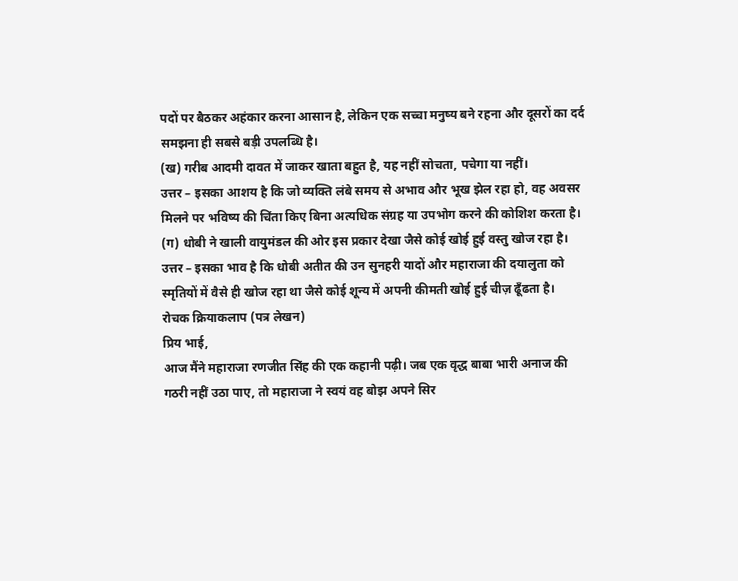पदों पर बैठकर अहंकार करना आसान है, लेकिन एक सच्चा मनुष्य बने रहना और दूसरों का दर्द समझना ही सबसे बड़ी उपलब्धि है।
(ख) गरीब आदमी दावत में जाकर खाता बहुत है, यह नहीं सोचता, पचेगा या नहीं।
उत्तर – इसका आशय है कि जो व्यक्ति लंबे समय से अभाव और भूख झेल रहा हो, वह अवसर मिलने पर भविष्य की चिंता किए बिना अत्यधिक संग्रह या उपभोग करने की कोशिश करता है।
(ग) धोबी ने खाली वायुमंडल की ओर इस प्रकार देखा जैसे कोई खोई हुई वस्तु खोज रहा है।
उत्तर – इसका भाव है कि धोबी अतीत की उन सुनहरी यादों और महाराजा की दयालुता को स्मृतियों में वैसे ही खोज रहा था जैसे कोई शून्य में अपनी कीमती खोई हुई चीज़ ढूँढता है।
रोचक क्रियाकलाप (पत्र लेखन)
प्रिय भाई,
आज मैंने महाराजा रणजीत सिंह की एक कहानी पढ़ी। जब एक वृद्ध बाबा भारी अनाज की गठरी नहीं उठा पाए, तो महाराजा ने स्वयं वह बोझ अपने सिर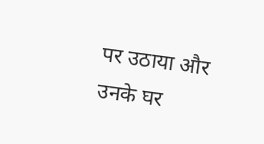पर उठाया और उनके घर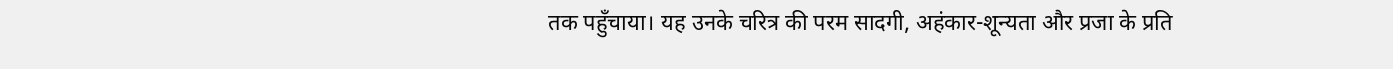तक पहुँचाया। यह उनके चरित्र की परम सादगी, अहंकार-शून्यता और प्रजा के प्रति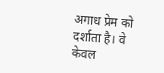अगाध प्रेम को दर्शाता है। वे केवल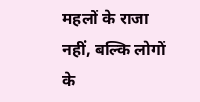महलों के राजा नहीं, बल्कि लोगों के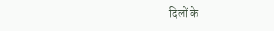दिलों के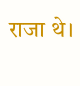राजा थे।